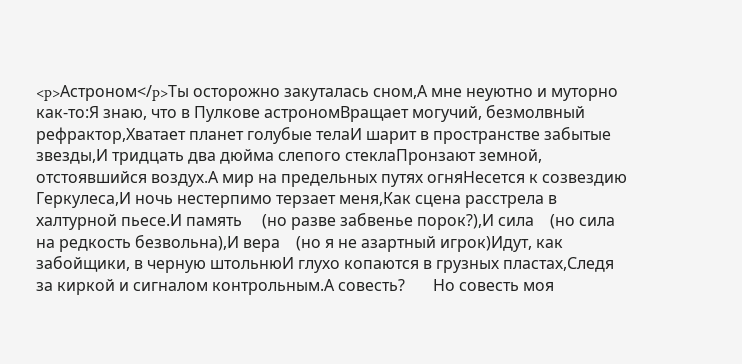<p>Астроном</p>Ты осторожно закуталась сном,А мне неуютно и муторно как-то:Я знаю, что в Пулкове астрономВращает могучий, безмолвный рефрактор,Хватает планет голубые телаИ шарит в пространстве забытые звезды,И тридцать два дюйма слепого стеклаПронзают земной, отстоявшийся воздух.А мир на предельных путях огняНесется к созвездию Геркулеса,И ночь нестерпимо терзает меня,Как сцена расстрела в халтурной пьесе.И память     (но разве забвенье порок?),И сила    (но сила на редкость безвольна),И вера    (но я не азартный игрок)Идут, как забойщики, в черную штольнюИ глухо копаются в грузных пластах,Следя за киркой и сигналом контрольным.А совесть?       Но совесть моя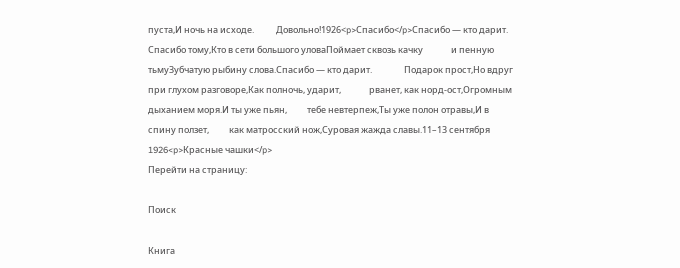пуста,И ночь на исходе.           Довольно!1926<p>Спасибо</p>Спасибо — кто дарит.              Спасибо тому,Кто в сети большого уловаПоймает сквозь качку              и пенную тьмуЗубчатую рыбину слова.Спасибо — кто дарит.                Подарок прост,Но вдруг при глухом разговоре,Как полночь, ударит,              рванет, как норд-ост,Огромным дыханием моря.И ты уже пьян,          тебе невтерпеж,Ты уже полон отравы,И в спину ползет,          как матросский нож,Суровая жажда славы.11–13 сентября 1926<p>Красные чашки</p>
Перейти на страницу:

Поиск

Книга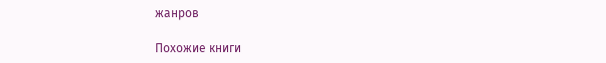жанров

Похожие книги